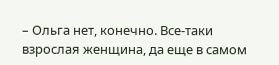– Ольга нет, конечно. Все-таки взрослая женщина, да еще в самом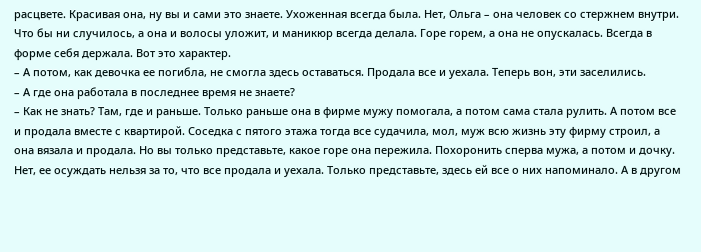расцвете. Красивая она, ну вы и сами это знаете. Ухоженная всегда была. Нет, Ольга – она человек со стержнем внутри. Что бы ни случилось, а она и волосы уложит, и маникюр всегда делала. Горе горем, а она не опускалась. Всегда в форме себя держала. Вот это характер.
– А потом, как девочка ее погибла, не смогла здесь оставаться. Продала все и уехала. Теперь вон, эти заселились.
– А где она работала в последнее время не знаете?
– Как не знать? Там, где и раньше. Только раньше она в фирме мужу помогала, а потом сама стала рулить. А потом все и продала вместе с квартирой. Соседка с пятого этажа тогда все судачила, мол, муж всю жизнь эту фирму строил, а она вязала и продала. Но вы только представьте, какое горе она пережила. Похоронить сперва мужа, а потом и дочку. Нет, ее осуждать нельзя за то, что все продала и уехала. Только представьте, здесь ей все о них напоминало. А в другом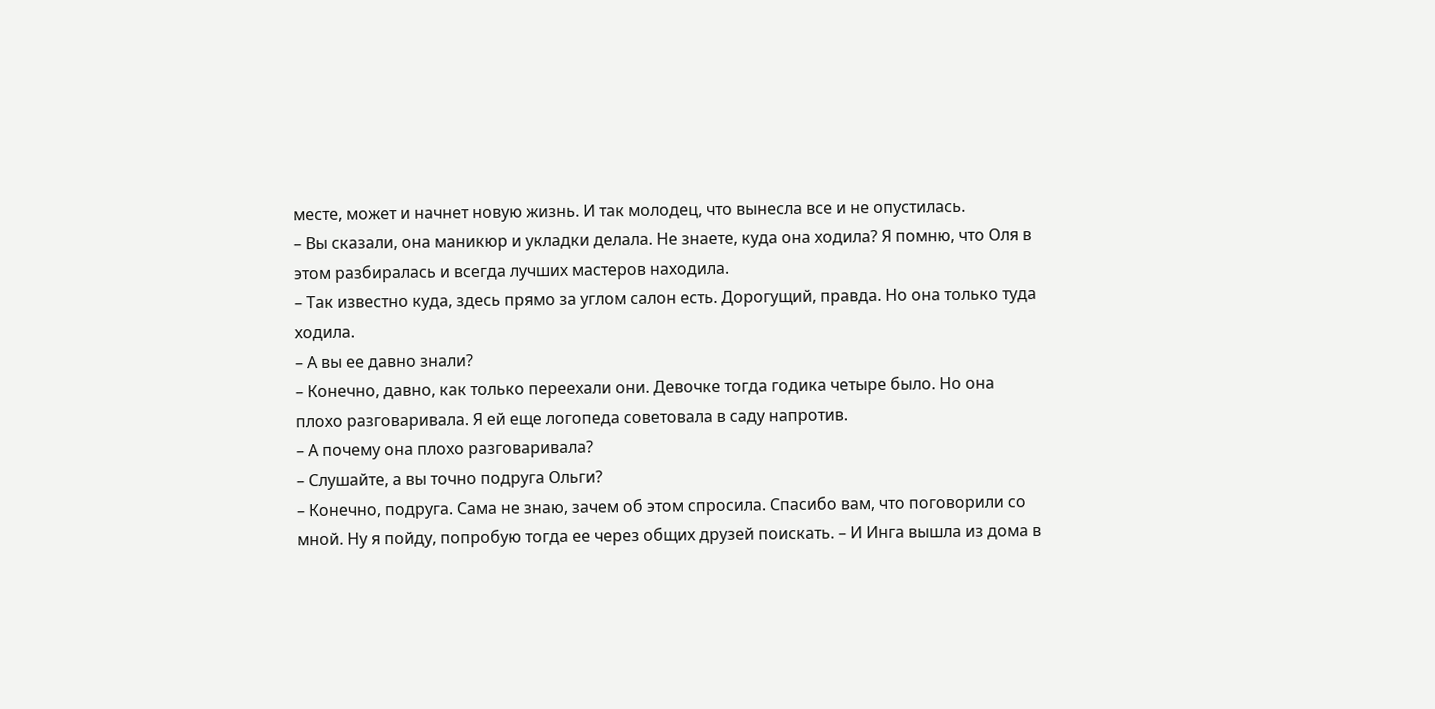месте, может и начнет новую жизнь. И так молодец, что вынесла все и не опустилась.
– Вы сказали, она маникюр и укладки делала. Не знаете, куда она ходила? Я помню, что Оля в этом разбиралась и всегда лучших мастеров находила.
– Так известно куда, здесь прямо за углом салон есть. Дорогущий, правда. Но она только туда ходила.
– А вы ее давно знали?
– Конечно, давно, как только переехали они. Девочке тогда годика четыре было. Но она плохо разговаривала. Я ей еще логопеда советовала в саду напротив.
– А почему она плохо разговаривала?
– Слушайте, а вы точно подруга Ольги?
– Конечно, подруга. Сама не знаю, зачем об этом спросила. Спасибо вам, что поговорили со мной. Ну я пойду, попробую тогда ее через общих друзей поискать. – И Инга вышла из дома в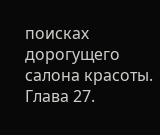поисках дорогущего салона красоты.
Глава 27.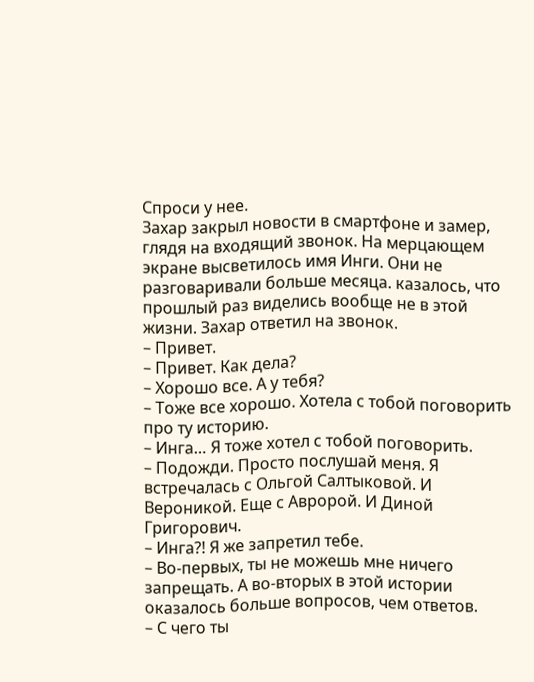Спроси у нее.
Захар закрыл новости в смартфоне и замер, глядя на входящий звонок. На мерцающем экране высветилось имя Инги. Они не разговаривали больше месяца. казалось, что прошлый раз виделись вообще не в этой жизни. Захар ответил на звонок.
– Привет.
– Привет. Как дела?
– Хорошо все. А у тебя?
– Тоже все хорошо. Хотела с тобой поговорить про ту историю.
– Инга… Я тоже хотел с тобой поговорить.
– Подожди. Просто послушай меня. Я встречалась с Ольгой Салтыковой. И Вероникой. Еще с Авророй. И Диной Григорович.
– Инга?! Я же запретил тебе.
– Во-первых, ты не можешь мне ничего запрещать. А во-вторых в этой истории оказалось больше вопросов, чем ответов.
– С чего ты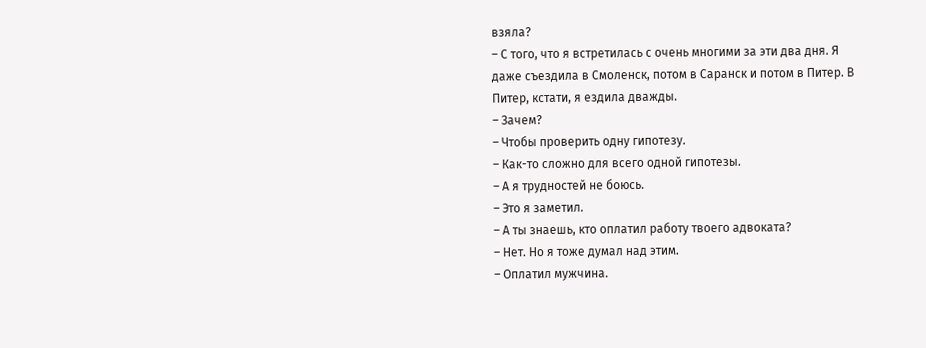взяла?
– С того, что я встретилась с очень многими за эти два дня. Я даже съездила в Смоленск, потом в Саранск и потом в Питер. В Питер, кстати, я ездила дважды.
– Зачем?
– Чтобы проверить одну гипотезу.
– Как-то сложно для всего одной гипотезы.
– А я трудностей не боюсь.
– Это я заметил.
– А ты знаешь, кто оплатил работу твоего адвоката?
– Нет. Но я тоже думал над этим.
– Оплатил мужчина.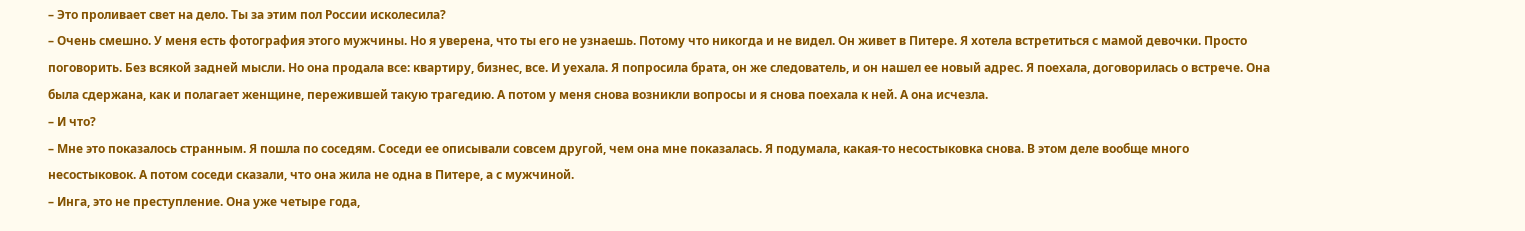– Это проливает свет на дело. Ты за этим пол России исколесила?
– Очень смешно. У меня есть фотография этого мужчины. Но я уверена, что ты его не узнаешь. Потому что никогда и не видел. Он живет в Питере. Я хотела встретиться с мамой девочки. Просто поговорить. Без всякой задней мысли. Но она продала все: квартиру, бизнес, все. И уехала. Я попросила брата, он же следователь, и он нашел ее новый адрес. Я поехала, договорилась о встрече. Она была сдержана, как и полагает женщине, пережившей такую трагедию. А потом у меня снова возникли вопросы и я снова поехала к ней. А она исчезла.
– И что?
– Мне это показалось странным. Я пошла по соседям. Соседи ее описывали совсем другой, чем она мне показалась. Я подумала, какая-то несостыковка снова. В этом деле вообще много несостыковок. А потом соседи сказали, что она жила не одна в Питере, а с мужчиной.
– Инга, это не преступление. Она уже четыре года,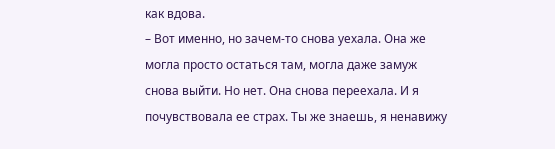как вдова.
– Вот именно, но зачем-то снова уехала. Она же могла просто остаться там, могла даже замуж снова выйти. Но нет. Она снова переехала. И я почувствовала ее страх. Ты же знаешь, я ненавижу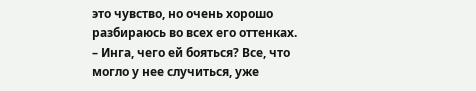это чувство, но очень хорошо разбираюсь во всех его оттенках.
– Инга, чего ей бояться? Все, что могло у нее случиться, уже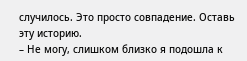случилось. Это просто совпадение. Оставь эту историю.
– Не могу, слишком близко я подошла к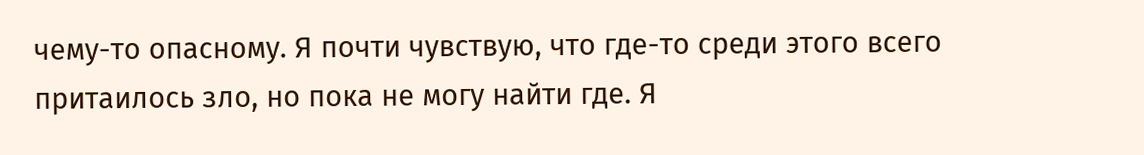чему-то опасному. Я почти чувствую, что где-то среди этого всего притаилось зло, но пока не могу найти где. Я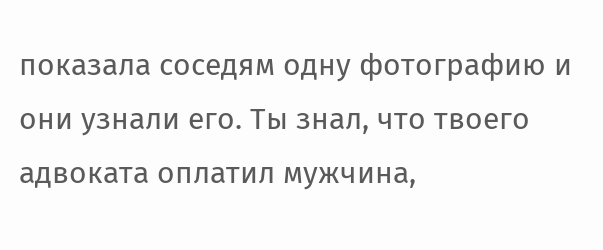показала соседям одну фотографию и они узнали его. Ты знал, что твоего адвоката оплатил мужчина,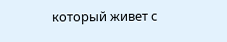который живет с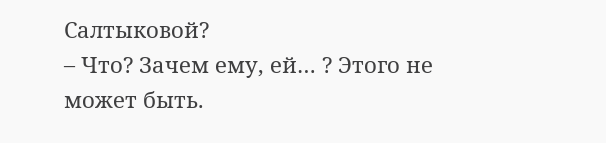Салтыковой?
– Что? Зачем ему, ей… ? Этого не может быть.